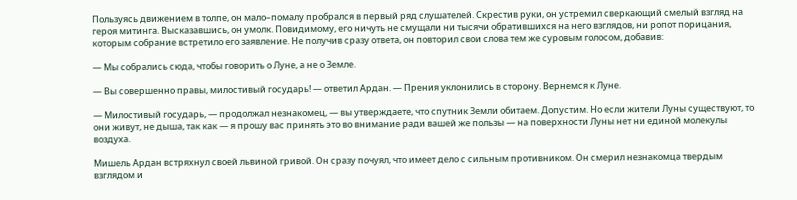Пользуясь движением в толпе, он мало–помалу пробрался в первый ряд слушателей. Скрестив руки, он устремил сверкающий смелый взгляд на героя митинга. Высказавшись, он умолк. Повидимому, его ничуть не смущали ни тысячи обратившихся на него взглядов, ни ропот порицания, которым собрание встретило его заявление. Не получив сразу ответа, он повторил свои слова тем же суровым голосом, добавив:

— Мы собрались сюда, чтобы говорить о Луне, а не о Земле.

— Вы совершенно правы, милостивый государь! — ответил Ардан. — Прения уклонились в сторону. Вернемся к Луне.

— Милостивый государь, — продолжал незнакомец, — вы утверждаете, что спутник Земли обитаем. Допустим. Но если жители Луны существуют, то они живут, не дыша, так как — я прошу вас принять это во внимание ради вашей же пользы — на поверхности Луны нет ни единой молекулы воздуха.

Мишель Ардан встряхнул своей львиной гривой. Он сразу почуял, что имеет дело с сильным противником. Он смерил незнакомца твердым взглядом и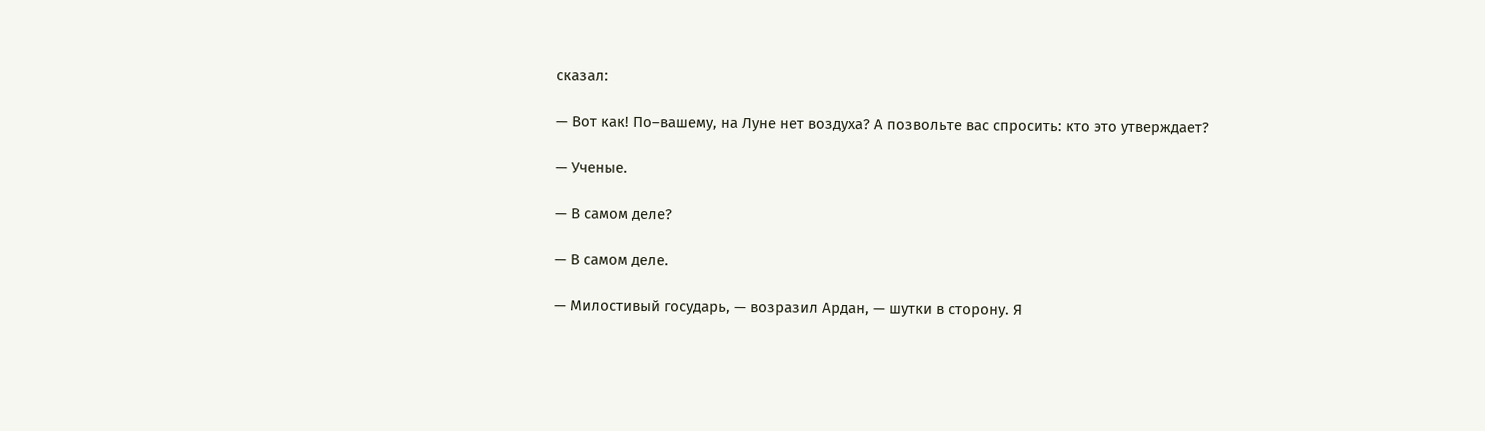сказал:

— Вот как! По–вашему, на Луне нет воздуха? А позвольте вас спросить: кто это утверждает?

— Ученые.

— В самом деле?

— В самом деле.

— Милостивый государь, — возразил Ардан, — шутки в сторону. Я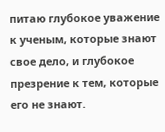питаю глубокое уважение к ученым, которые знают свое дело, и глубокое презрение к тем, которые его не знают.